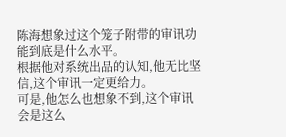陈海想象过这个笼子附带的审讯功能到底是什么水平。
根据他对系统出品的认知,他无比坚信,这个审讯一定更给力。
可是,他怎么也想象不到,这个审讯会是这么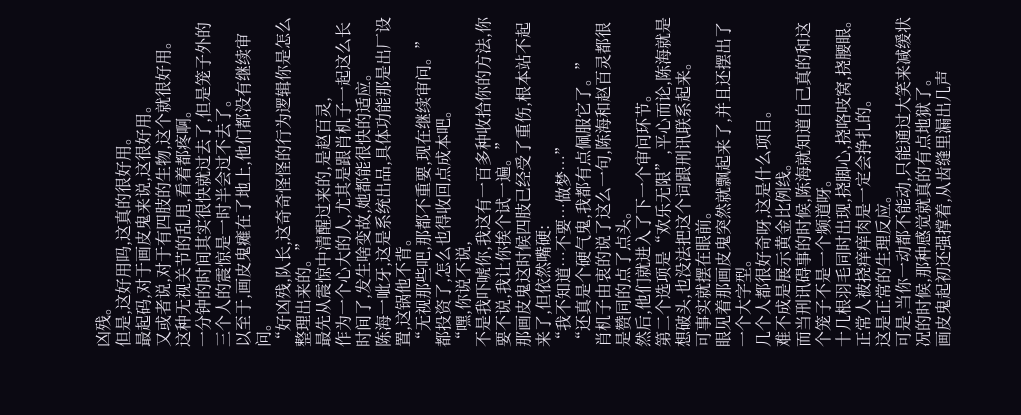凶残。
但是,这好用吗,这真的很好用。
最起码,对于画皮鬼来说,这很好用。
又或者说,对于有四肢的生物,这个就很好用。
这种无视关节的乱甩,看着都疼啊。
一分钟的时间其实很快就过去了,但是笼子外的三个人的震惊是一时半会过不去了。
以至于,画皮鬼瘫在了地上,他们都没有继续审问。
“好凶残,队长,这奇奇怪怪的行为逻辑你是怎么整理出来的。”
最先从震惊中清醒过来的,是赵百灵,
作为一个心大的人,尤其是跟肖机子一起这么长时间了,发生啥变故,她都能很快的适应。
陈海一呲牙,这是系统出品,具体功能那是出厂设置,这锅他不背。
“无视那些吧,那都不重要,现在继续审问。”
都投资了,怎么也得收回点成本吧。
“嘿,你说不说,
不是我吓唬你,我这有一百多种收拾你的方法,你要不说,我让你挨个试一遍。”
那画皮鬼这时候四肢已经受了重伤,根本站不起来了,但依然嘴硬:
“我不知道…不要…做梦…”
“还真是个硬气鬼,我都有点佩服它了。”
肖机子由衷的说了这么一句,陈海和赵百灵都很是赞同的点了点头。
然后,他们就进入了下一个审问环节。
第二个选项是“欢乐无限”,平心而论,陈海就是想破头,也没法把这个词跟刑讯联系起来。
可事实就摆在眼前。
眼见着那画皮鬼突然就飘起来了,并且还摆出了一个大字型。
几个人都很好奇呀,这是什么项目。
难不成是展示黄金比例线。
而当刑讯碍事的时候,陈海就知道自己真的和这个笼子不是一个频道呀。
十几根羽毛同时出现,挠脚心,挠咯吱窝,挠腰眼。
正常人被挠痒痒肉是一定会挣扎的。
这是正常的生理反应。
可是,当你一动都不能动,只能通过大笑来减缓状况的时候,那种感觉就真的有点地狱了。
画皮鬼起初还强撑着,从齿缝里漏出几声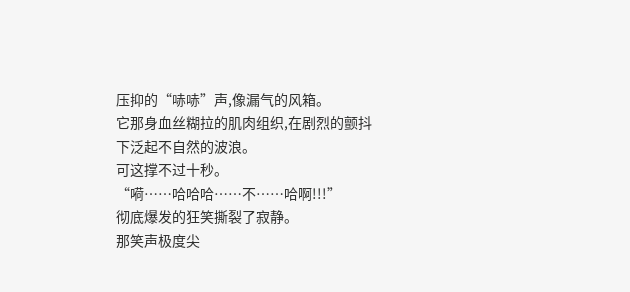压抑的“哧哧”声,像漏气的风箱。
它那身血丝糊拉的肌肉组织,在剧烈的颤抖下泛起不自然的波浪。
可这撑不过十秒。
“嗬……哈哈哈……不……哈啊!!!”
彻底爆发的狂笑撕裂了寂静。
那笑声极度尖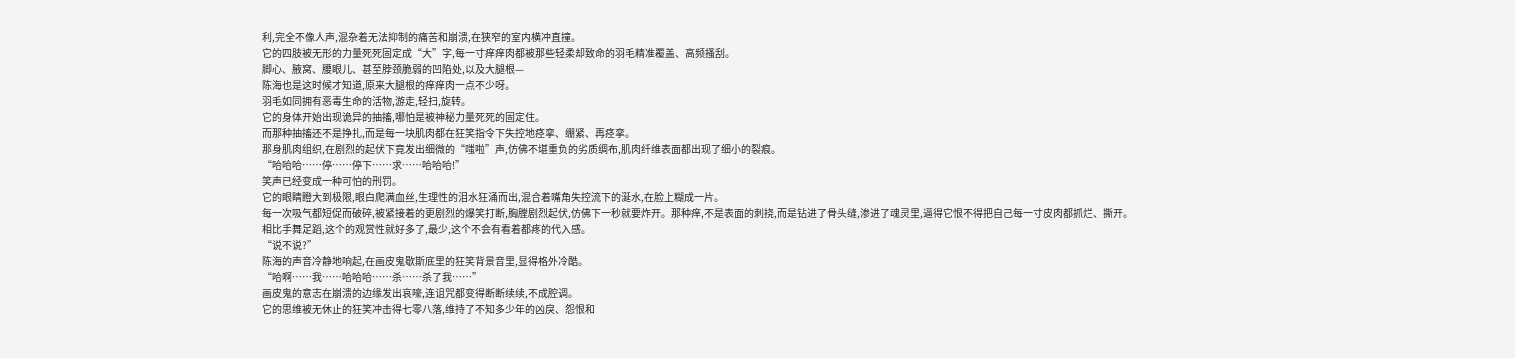利,完全不像人声,混杂着无法抑制的痛苦和崩溃,在狭窄的室内横冲直撞。
它的四肢被无形的力量死死固定成“大”字,每一寸痒痒肉都被那些轻柔却致命的羽毛精准覆盖、高频搔刮。
脚心、腋窝、腰眼儿、甚至脖颈脆弱的凹陷处,以及大腿根—
陈海也是这时候才知道,原来大腿根的痒痒肉一点不少呀。
羽毛如同拥有恶毒生命的活物,游走,轻扫,旋转。
它的身体开始出现诡异的抽搐,哪怕是被神秘力量死死的固定住。
而那种抽搐还不是挣扎,而是每一块肌肉都在狂笑指令下失控地痉挛、绷紧、再痉挛。
那身肌肉组织,在剧烈的起伏下竟发出细微的“嗤啦”声,仿佛不堪重负的劣质绸布,肌肉纤维表面都出现了细小的裂痕。
“哈哈哈……停……停下……求……哈哈哈!”
笑声已经变成一种可怕的刑罚。
它的眼睛瞪大到极限,眼白爬满血丝,生理性的泪水狂涌而出,混合着嘴角失控流下的涎水,在脸上糊成一片。
每一次吸气都短促而破碎,被紧接着的更剧烈的爆笑打断,胸膛剧烈起伏,仿佛下一秒就要炸开。那种痒,不是表面的刺挠,而是钻进了骨头缝,渗进了魂灵里,逼得它恨不得把自己每一寸皮肉都抓烂、撕开。
相比手舞足蹈,这个的观赏性就好多了,最少,这个不会有看着都疼的代入感。
“说不说?”
陈海的声音冷静地响起,在画皮鬼歇斯底里的狂笑背景音里,显得格外冷酷。
“哈啊……我……哈哈哈……杀……杀了我……”
画皮鬼的意志在崩溃的边缘发出哀嚎,连诅咒都变得断断续续,不成腔调。
它的思维被无休止的狂笑冲击得七零八落,维持了不知多少年的凶戾、怨恨和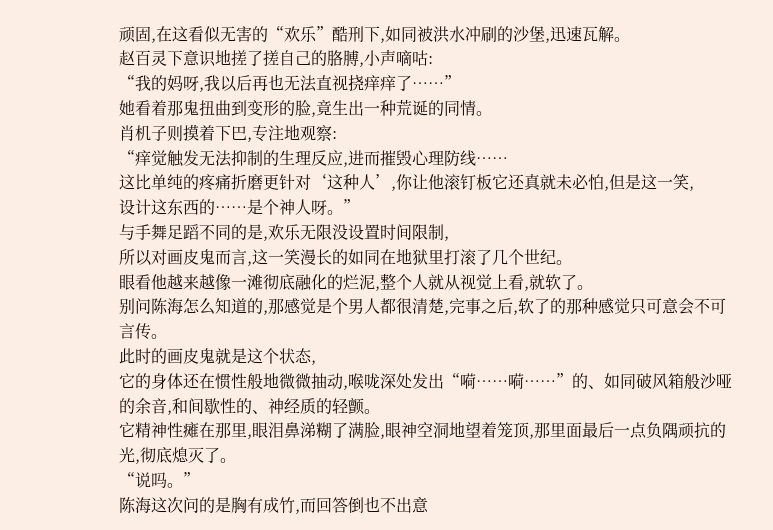顽固,在这看似无害的“欢乐”酷刑下,如同被洪水冲刷的沙堡,迅速瓦解。
赵百灵下意识地搓了搓自己的胳膊,小声嘀咕:
“我的妈呀,我以后再也无法直视挠痒痒了……”
她看着那鬼扭曲到变形的脸,竟生出一种荒诞的同情。
肖机子则摸着下巴,专注地观察:
“痒觉触发无法抑制的生理反应,进而摧毁心理防线……
这比单纯的疼痛折磨更针对‘这种人’,你让他滚钉板它还真就未必怕,但是这一笑,
设计这东西的……是个神人呀。”
与手舞足蹈不同的是,欢乐无限没设置时间限制,
所以对画皮鬼而言,这一笑漫长的如同在地狱里打滚了几个世纪。
眼看他越来越像一滩彻底融化的烂泥,整个人就从视觉上看,就软了。
别问陈海怎么知道的,那感觉是个男人都很清楚,完事之后,软了的那种感觉只可意会不可言传。
此时的画皮鬼就是这个状态,
它的身体还在惯性般地微微抽动,喉咙深处发出“嗬……嗬……”的、如同破风箱般沙哑的余音,和间歇性的、神经质的轻颤。
它精神性瘫在那里,眼泪鼻涕糊了满脸,眼神空洞地望着笼顶,那里面最后一点负隅顽抗的光,彻底熄灭了。
“说吗。”
陈海这次问的是胸有成竹,而回答倒也不出意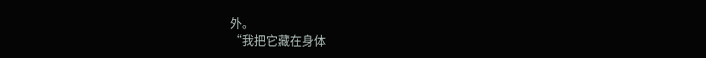外。
“我把它藏在身体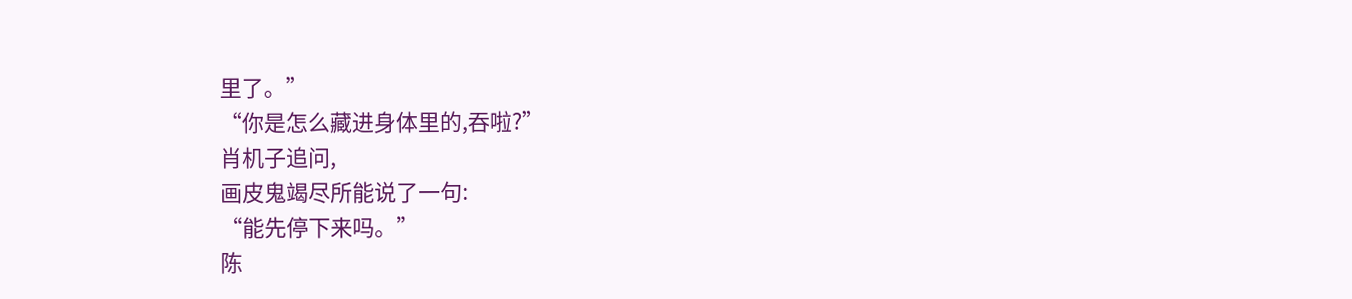里了。”
“你是怎么藏进身体里的,吞啦?”
肖机子追问,
画皮鬼竭尽所能说了一句:
“能先停下来吗。”
陈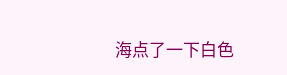海点了一下白色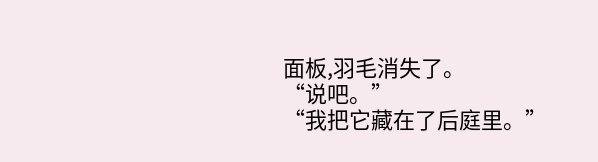面板,羽毛消失了。
“说吧。”
“我把它藏在了后庭里。”